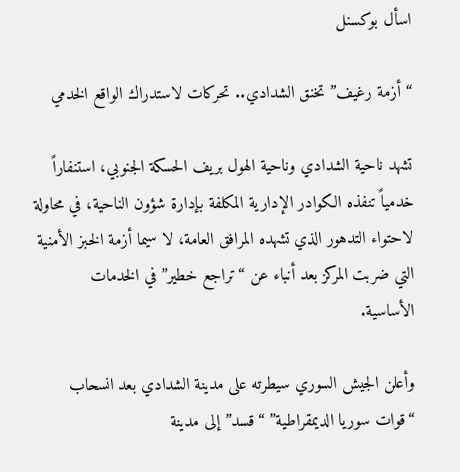اسأل بوكسنل

“أزمة رغيف” تخنق الشدادي.. تحركات لاستدراك الواقع الخدمي

تشهد ناحية الشدادي وناحية الهول بريف الحسكة الجنوبي، استنفاراً خدمياً تنفذه الكوادر الإدارية المكلفة بإدارة شؤون الناحية، في محاولة لاحتواء التدهور الذي تشهده المرافق العامة، لا سيما أزمة الخبز الأمنية التي ضربت المركز بعد أنباء عن “تراجع خطير” في الخدمات الأساسية.

وأعلن الجيش السوري سيطرته على مدينة الشدادي بعد انسحاب “قوات سوريا الديمقراطية” “قسد” إلى مدينة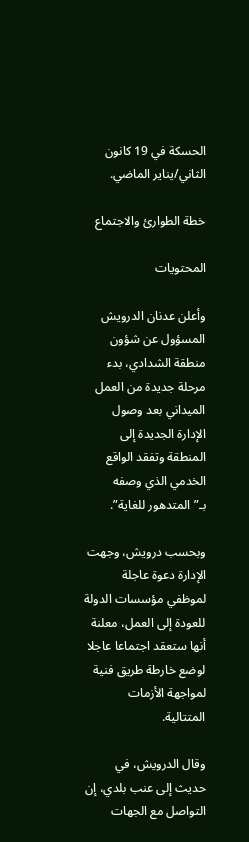الحسكة في 19 كانون الثاني/يناير الماضي.

خطة الطوارئ والاجتماع

المحتويات

وأعلن عدنان الدرويش المسؤول عن شؤون منطقة الشدادي، بدء مرحلة جديدة من العمل الميداني بعد وصول الإدارة الجديدة إلى المنطقة وتفقد الواقع الخدمي الذي وصفه بـ”المتدهور للغاية”.

وبحسب درويش، وجهت الإدارة دعوة عاجلة لموظفي مؤسسات الدولة للعودة إلى العمل، معلنة أنها ستعقد اجتماعا عاجلا لوضع خارطة طريق فنية لمواجهة الأزمات المتتالية.

وقال الدرويش، في حديث إلى عنب بلدي، إن التواصل مع الجهات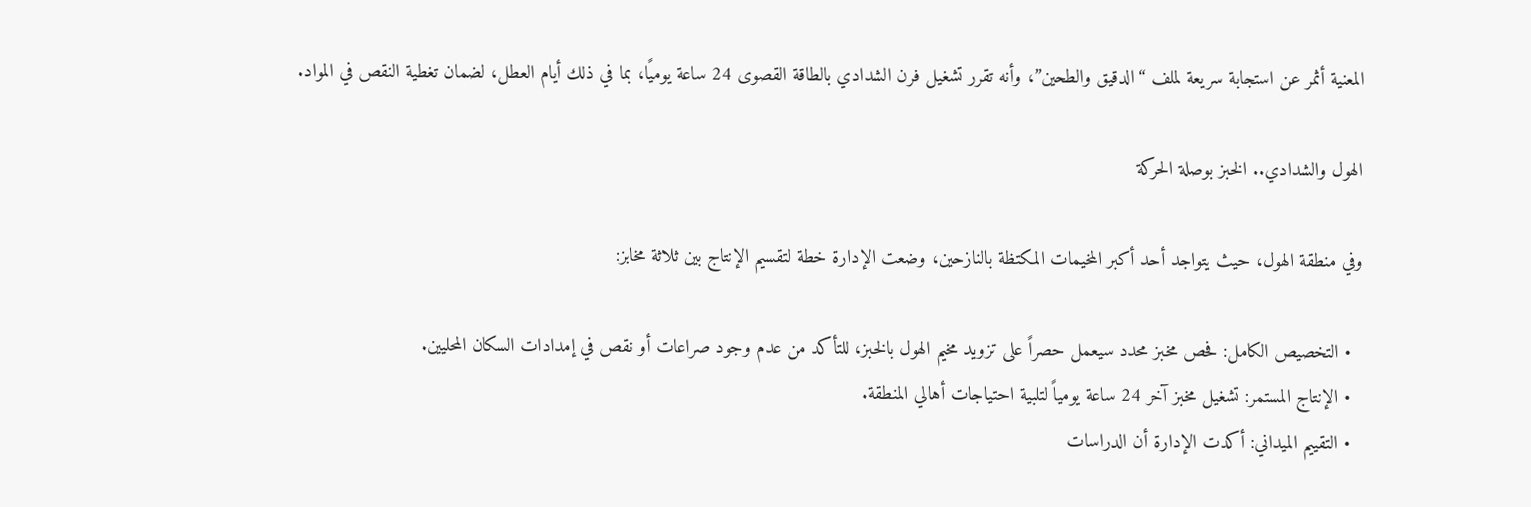المعنية أثمر عن استجابة سريعة لملف “الدقيق والطحين”، وأنه تقرر تشغيل فرن الشدادي بالطاقة القصوى 24 ساعة يوميًا، بما في ذلك أيام العطل، لضمان تغطية النقص في المواد.

الهول والشدادي.. الخبز بوصلة الحركة

وفي منطقة الهول، حيث يتواجد أحد أكبر المخيمات المكتظة بالنازحين، وضعت الإدارة خطة لتقسيم الإنتاج بين ثلاثة مخابز:

  • التخصيص الكامل: فحص مخبز محدد سيعمل حصراً على تزويد مخيم الهول بالخبز، للتأكد من عدم وجود صراعات أو نقص في إمدادات السكان المحليين.
  • الإنتاج المستمر: تشغيل مخبز آخر 24 ساعة يومياً لتلبية احتياجات أهالي المنطقة.
  • التقييم الميداني: أكدت الإدارة أن الدراسات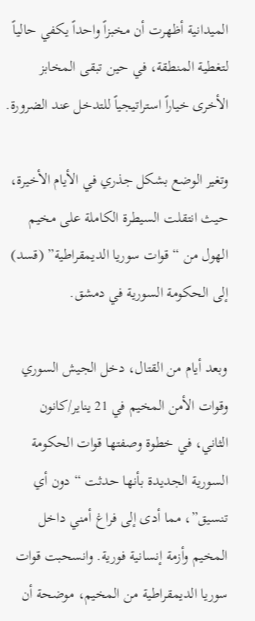الميدانية أظهرت أن مخبزاً واحداً يكفي حالياً لتغطية المنطقة، في حين تبقى المخابز الأخرى خياراً استراتيجياً للتدخل عند الضرورة.

وتغير الوضع بشكل جذري في الأيام الأخيرة، حيث انتقلت السيطرة الكاملة على مخيم الهول من “قوات سوريا الديمقراطية” (قسد) إلى الحكومة السورية في دمشق.

وبعد أيام من القتال، دخل الجيش السوري وقوات الأمن المخيم في 21 يناير/كانون الثاني، في خطوة وصفتها قوات الحكومة السورية الجديدة بأنها حدثت “دون أي تنسيق”، مما أدى إلى فراغ أمني داخل المخيم وأزمة إنسانية فورية. وانسحبت قوات سوريا الديمقراطية من المخيم، موضحة أن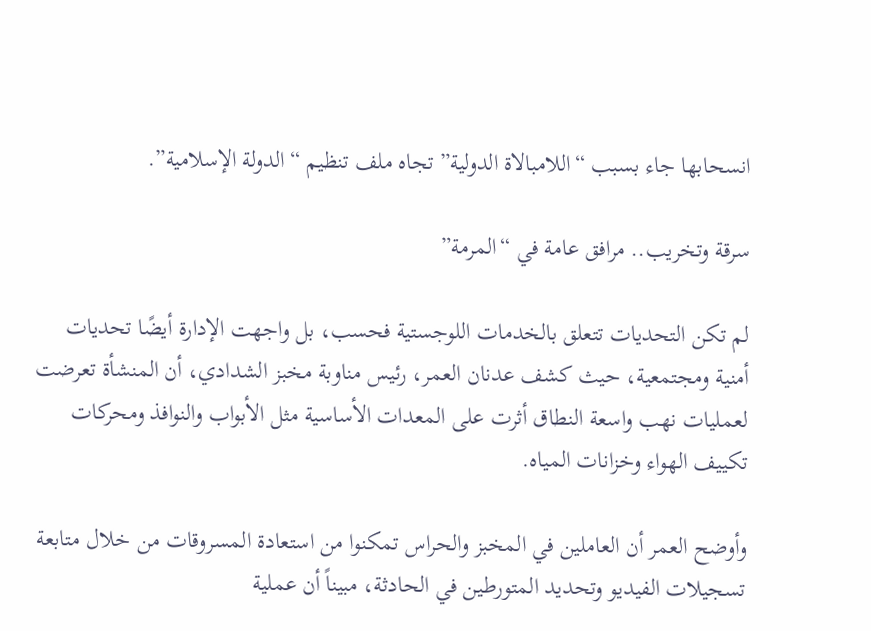انسحابها جاء بسبب “اللامبالاة الدولية” تجاه ملف تنظيم “الدولة الإسلامية”.

سرقة وتخريب.. مرافق عامة في “المرمة”

لم تكن التحديات تتعلق بالخدمات اللوجستية فحسب، بل واجهت الإدارة أيضًا تحديات أمنية ومجتمعية، حيث كشف عدنان العمر، رئيس مناوبة مخبز الشدادي، أن المنشأة تعرضت لعمليات نهب واسعة النطاق أثرت على المعدات الأساسية مثل الأبواب والنوافذ ومحركات تكييف الهواء وخزانات المياه.

وأوضح العمر أن العاملين في المخبز والحراس تمكنوا من استعادة المسروقات من خلال متابعة تسجيلات الفيديو وتحديد المتورطين في الحادثة، مبيناً أن عملية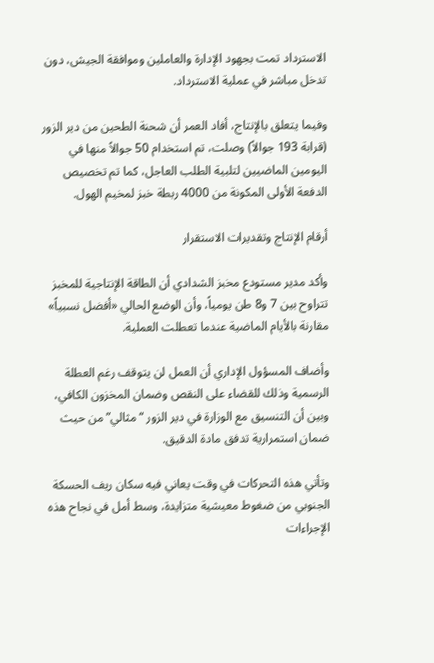الاسترداد تمت بجهود الإدارة والعاملين وموافقة الجيش، دون تدخل مباشر في عملية الاسترداد.

وفيما يتعلق بالإنتاج، أفاد العمر أن شحنة الطحين من دير الزور (قرابة 193 جوالاً) وصلت، تم استخدام 50 جوالاً منها في اليومين الماضيين لتلبية الطلب العاجل، كما تم تخصيص الدفعة الأولى المكونة من 4000 ربطة خبز لمخيم الهول.

أرقام الإنتاج وتقديرات الاستقرار

وأكد مدير مستودع مخبز الشدادي أن الطاقة الإنتاجية للمخبز تتراوح بين 7 و8 طن يومياً، وأن الوضع الحالي «أفضل نسبياً» مقارنة بالأيام الماضية عندما تعطلت العملية.

وأضاف المسؤول الإداري أن العمل لن يتوقف رغم العطلة الرسمية وذلك للقضاء على النقص وضمان المخزون الكافي، وبين أن التنسيق مع الوزارة في دير الزور “مثالي” من حيث ضمان استمرارية تدفق مادة الدقيق.

وتأتي هذه التحركات في وقت يعاني فيه سكان ريف الحسكة الجنوبي من ضغوط معيشية متزايدة، وسط أمل في نجاح هذه الإجراءات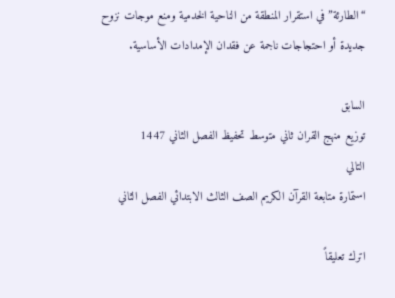“الطارئة” في استقرار المنطقة من الناحية الخدمية ومنع موجات نزوح جديدة أو احتجاجات ناجمة عن فقدان الإمدادات الأساسية.

السابق
توزيع منهج القران ثاني متوسط تحفيظ الفصل الثاني 1447
التالي
استمارة متابعة القرآن الكريم الصف الثالث الابتدائي الفصل الثاني

اترك تعليقاً